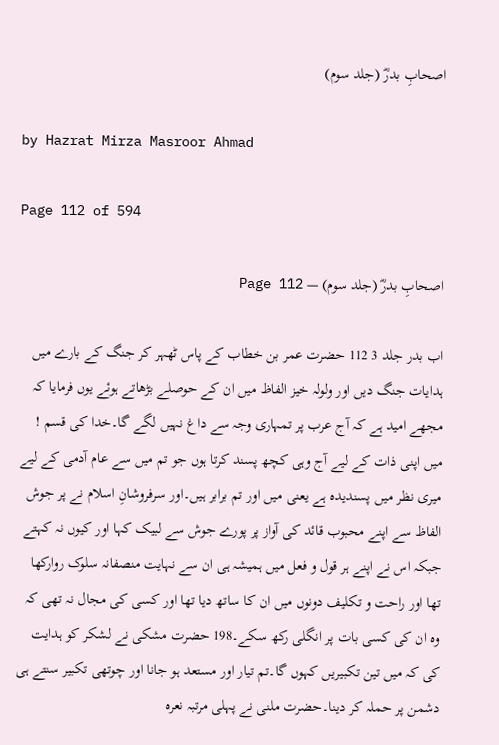اصحابِ بدرؓ (جلد سوم)

by Hazrat Mirza Masroor Ahmad

Page 112 of 594

اصحابِ بدرؓ (جلد سوم) — Page 112

اب بدر جلد 3 112 حضرت عمر بن خطاب کے پاس ٹھہر کر جنگ کے بارے میں ہدایات جنگ دیں اور ولولہ خیز الفاظ میں ان کے حوصلے بڑھاتے ہوئے یوں فرمایا کہ مجھے امید ہے کہ آج عرب پر تمہاری وجہ سے داغ نہیں لگے گا۔خدا کی قسم ! میں اپنی ذات کے لیے آج وہی کچھ پسند کرتا ہوں جو تم میں سے عام آدمی کے لیے میری نظر میں پسندیدہ ہے یعنی میں اور تم برابر ہیں۔اور سرفروشانِ اسلام نے پر جوش الفاظ سے اپنے محبوب قائد کی آواز پر پورے جوش سے لبیک کہا اور کیوں نہ کہتے جبکہ اس نے اپنے ہر قول و فعل میں ہمیشہ ہی ان سے نہایت منصفانہ سلوک روارکھا تھا اور راحت و تکلیف دونوں میں ان کا ساتھ دیا تھا اور کسی کی مجال نہ تھی کہ وہ ان کی کسی بات پر انگلی رکھ سکے۔198 حضرت مشکی نے لشکر کو ہدایت کی کہ میں تین تکبیریں کہوں گا۔تم تیار اور مستعد ہو جانا اور چوتھی تکبیر سنتے ہی دشمن پر حملہ کر دینا۔حضرت ملنی نے پہلی مرتبہ نعرہ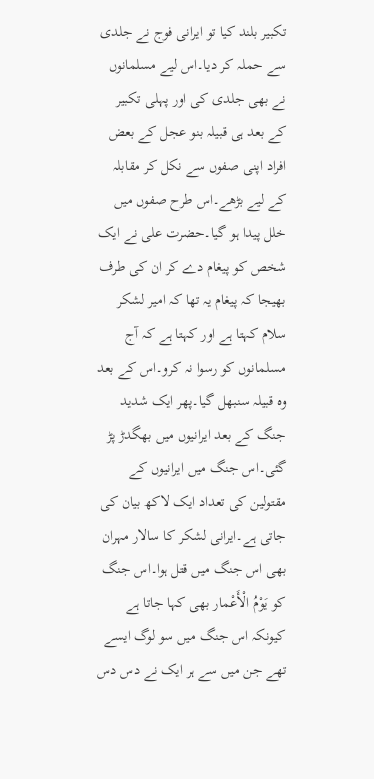تکبیر بلند کیا تو ایرانی فوج نے جلدی سے حملہ کر دیا۔اس لیے مسلمانوں نے بھی جلدی کی اور پہلی تکبیر کے بعد ہی قبیلہ بنو عجل کے بعض افراد اپنی صفوں سے نکل کر مقابلہ کے لیے بڑھے۔اس طرح صفوں میں خلل پیدا ہو گیا۔حضرت علی نے ایک شخص کو پیغام دے کر ان کی طرف بھیجا کہ پیغام یہ تھا کہ امیر لشکر سلام کہتا ہے اور کہتا ہے کہ آج مسلمانوں کو رسوا نہ کرو۔اس کے بعد وہ قبیلہ سنبھل گیا۔پھر ایک شدید جنگ کے بعد ایرانیوں میں بھگدڑ پڑ گئی۔اس جنگ میں ایرانیوں کے مقتولین کی تعداد ایک لاکھ بیان کی جاتی ہے۔ایرانی لشکر کا سالار مہران بھی اس جنگ میں قتل ہوا۔اس جنگ کو يَوْمُ الْأَعْمار بھی کہا جاتا ہے کیونکہ اس جنگ میں سو لوگ ایسے تھے جن میں سے ہر ایک نے دس دس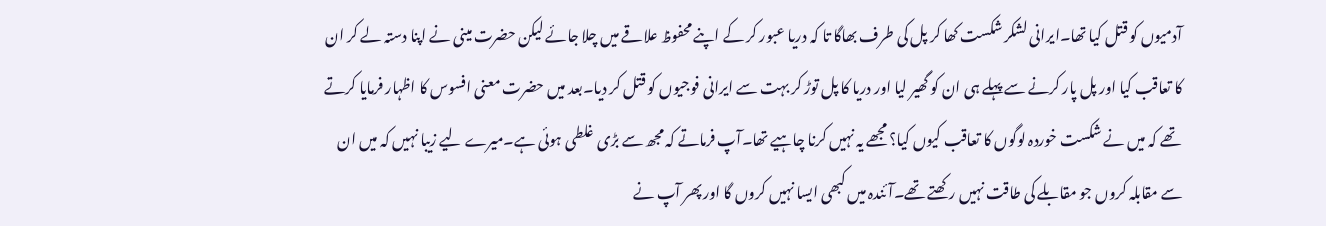آدمیوں کو قتل کیا تھا۔ایرانی لشکر شکست کھا کر پل کی طرف بھاگا تا کہ دریا عبور کر کے اپنے محفوظ علاقے میں چلا جائے لیکن حضرت مینی نے اپنا دستہ لے کر ان کا تعاقب کیا اور پل پار کرنے سے پہلے ہی ان کو گھیر لیا اور دریا کا پل توڑ کر بہت سے ایرانی فوجیوں کو قتل کر دیا۔بعد میں حضرت معنی افسوس کا اظہار فرمایا کرتے تھے کہ میں نے شکست خوردہ لوگوں کا تعاقب کیوں کیا؟ مجھے یہ نہیں کرنا چاہیے تھا۔آپ فرماتے کہ مجھ سے بڑی غلطی ہوئی ہے۔میرے لیے زیبا نہیں کہ میں ان سے مقابلہ کروں جو مقابلے کی طاقت نہیں رکھتے تھے۔آئندہ میں کبھی ایسا نہیں کروں گا اور پھر آپ نے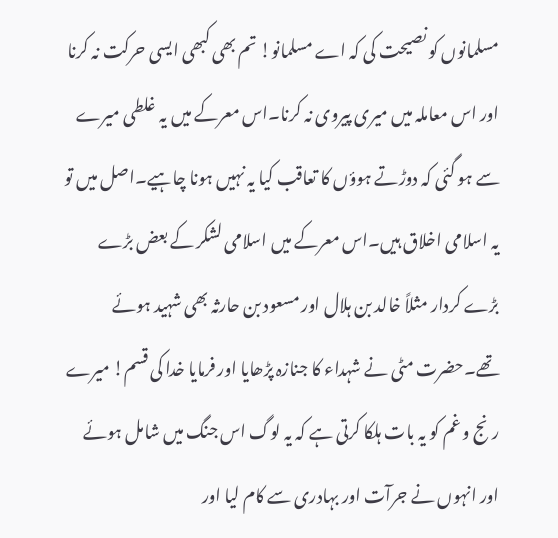مسلمانوں کو نصیحت کی کہ اے مسلمانو! تم بھی کبھی ایسی حرکت نہ کرنا اور اس معاملہ میں میری پیروی نہ کرنا۔اس معرکے میں یہ غلطی میرے سے ہو گئی کہ دوڑتے ہوؤں کا تعاقب کیا یہ نہیں ہونا چاہیے۔اصل میں تو یہ اسلامی اخلاق ہیں۔اس معرکے میں اسلامی لشکر کے بعض بڑے بڑے کردار مثلاً خالد بن ہلال اور مسعود بن حارثہ بھی شہید ہوئے تھے۔حضرت مٹی نے شہداء کا جنازہ پڑھایا اور فرمایا خدا کی قسم! میرے رنج و غم کو یہ بات ہلکا کرتی ہے کہ یہ لوگ اس جنگ میں شامل ہوئے اور انہوں نے جرآت اور بہادری سے کام لیا اور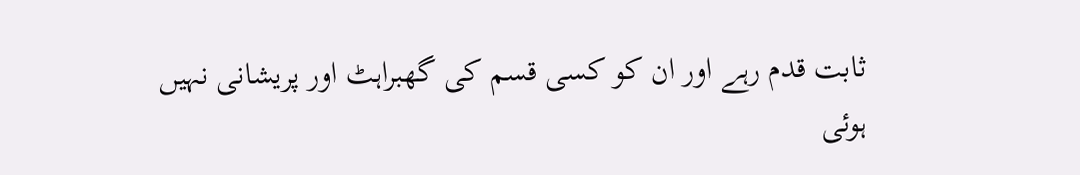ثابت قدم رہے اور ان کو کسی قسم کی گھبراہٹ اور پریشانی نہیں ہوئی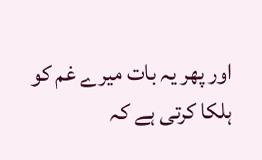اور پھر یہ بات میرے غم کو ہلکا کرتی ہے کہ